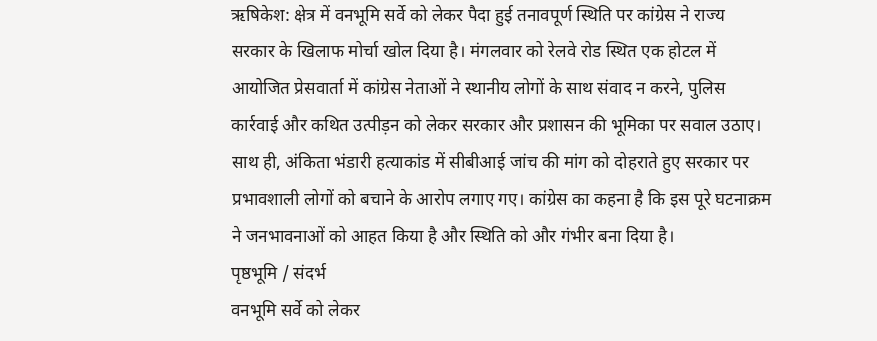ऋषिकेश: क्षेत्र में वनभूमि सर्वे को लेकर पैदा हुई तनावपूर्ण स्थिति पर कांग्रेस ने राज्य सरकार के खिलाफ मोर्चा खोल दिया है। मंगलवार को रेलवे रोड स्थित एक होटल में आयोजित प्रेसवार्ता में कांग्रेस नेताओं ने स्थानीय लोगों के साथ संवाद न करने, पुलिस कार्रवाई और कथित उत्पीड़न को लेकर सरकार और प्रशासन की भूमिका पर सवाल उठाए। साथ ही, अंकिता भंडारी हत्याकांड में सीबीआई जांच की मांग को दोहराते हुए सरकार पर प्रभावशाली लोगों को बचाने के आरोप लगाए गए। कांग्रेस का कहना है कि इस पूरे घटनाक्रम ने जनभावनाओं को आहत किया है और स्थिति को और गंभीर बना दिया है।
पृष्ठभूमि / संदर्भ
वनभूमि सर्वे को लेकर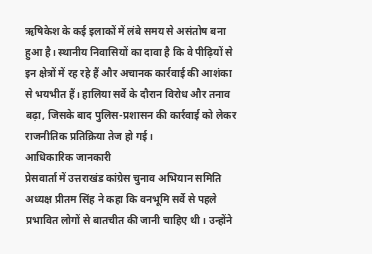ऋषिकेश के कई इलाकों में लंबे समय से असंतोष बना हुआ है। स्थानीय निवासियों का दावा है कि वे पीढ़ियों से इन क्षेत्रों में रह रहे हैं और अचानक कार्रवाई की आशंका से भयभीत हैं। हालिया सर्वे के दौरान विरोध और तनाव बढ़ा, जिसके बाद पुलिस-प्रशासन की कार्रवाई को लेकर राजनीतिक प्रतिक्रिया तेज हो गई।
आधिकारिक जानकारी
प्रेसवार्ता में उत्तराखंड कांग्रेस चुनाव अभियान समिति अध्यक्ष प्रीतम सिंह ने कहा कि वनभूमि सर्वे से पहले प्रभावित लोगों से बातचीत की जानी चाहिए थी। उन्होंने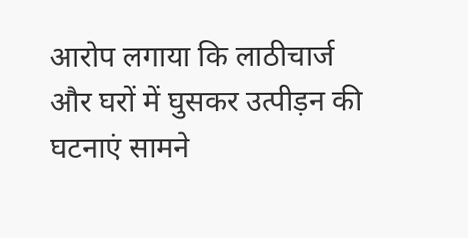आरोप लगाया कि लाठीचार्ज और घरों में घुसकर उत्पीड़न की घटनाएं सामने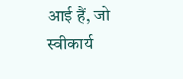आई हैं, जो स्वीकार्य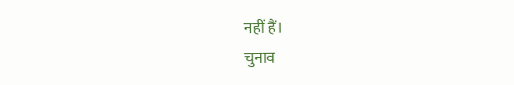नहीं हैं।
चुनाव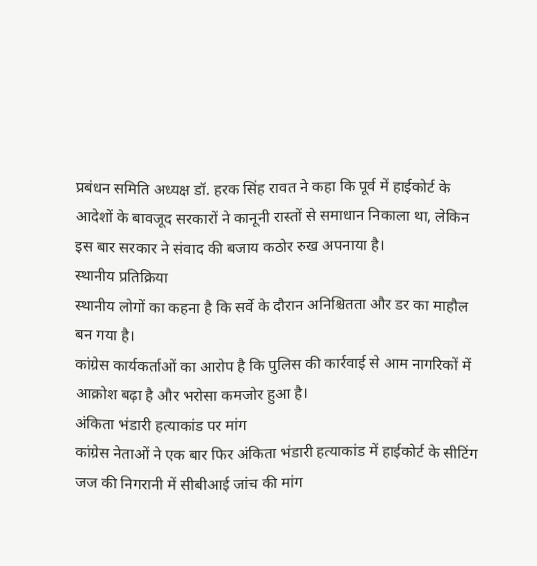प्रबंधन समिति अध्यक्ष डॉ. हरक सिंह रावत ने कहा कि पूर्व में हाईकोर्ट के आदेशों के बावजूद सरकारों ने कानूनी रास्तों से समाधान निकाला था, लेकिन इस बार सरकार ने संवाद की बजाय कठोर रुख अपनाया है।
स्थानीय प्रतिक्रिया
स्थानीय लोगों का कहना है कि सर्वे के दौरान अनिश्चितता और डर का माहौल बन गया है।
कांग्रेस कार्यकर्ताओं का आरोप है कि पुलिस की कार्रवाई से आम नागरिकों में आक्रोश बढ़ा है और भरोसा कमजोर हुआ है।
अंकिता भंडारी हत्याकांड पर मांग
कांग्रेस नेताओं ने एक बार फिर अंकिता भंडारी हत्याकांड में हाईकोर्ट के सीटिंग जज की निगरानी में सीबीआई जांच की मांग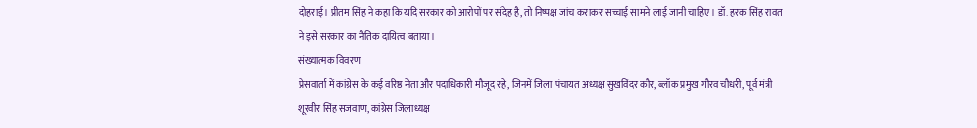दोहराई। प्रीतम सिंह ने कहा कि यदि सरकार को आरोपों पर संदेह है, तो निष्पक्ष जांच कराकर सच्चाई सामने लाई जानी चाहिए। डॉ. हरक सिंह रावत ने इसे सरकार का नैतिक दायित्व बताया।
संख्यात्मक विवरण
प्रेसवार्ता में कांग्रेस के कई वरिष्ठ नेता और पदाधिकारी मौजूद रहे, जिनमें जिला पंचायत अध्यक्ष सुखविंदर कौर, ब्लॉक प्रमुख गौरव चौधरी, पूर्व मंत्री शूरवीर सिंह सजवाण, कांग्रेस जिलाध्यक्ष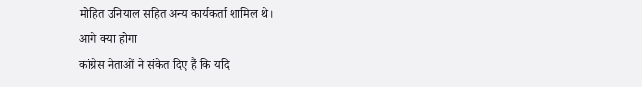मोहित उनियाल सहित अन्य कार्यकर्ता शामिल थे।
आगे क्या होगा
कांग्रेस नेताओं ने संकेत दिए हैं कि यदि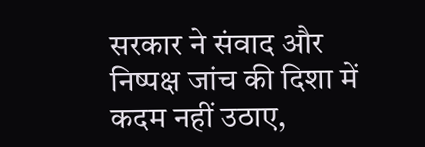सरकार ने संवाद और निष्पक्ष जांच की दिशा में कदम नहीं उठाए,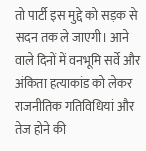तो पार्टी इस मुद्दे को सड़क से सदन तक ले जाएगी। आने वाले दिनों में वनभूमि सर्वे और अंकिता हत्याकांड को लेकर राजनीतिक गतिविधियां और तेज होने की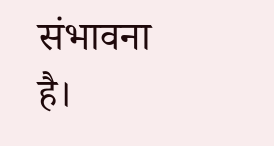संभावना है।